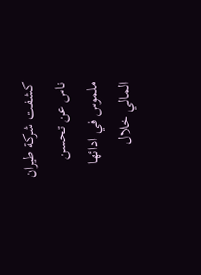كشفت شركة طيران ناس عن تحسن ملموس في ادائها المالي خلال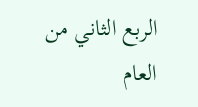الربع الثاني من العام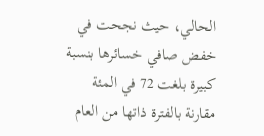الحالي، حيث نجحت في خفض صافي خسائرها بنسبة كبيرة بلغت 72 في المئة مقارنة بالفترة ذاتها من العام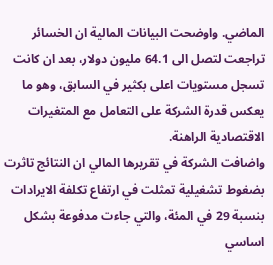الماضي. واوضحت البيانات المالية ان الخسائر تراجعت لتصل الى 64.1 مليون دولار، بعد ان كانت تسجل مستويات اعلى بكثير في السابق، وهو ما يعكس قدرة الشركة على التعامل مع المتغيرات الاقتصادية الراهنة.
واضافت الشركة في تقريرها المالي ان النتائج تاثرت بضغوط تشغيلية تمثلت في ارتفاع تكلفة الايرادات بنسبة 29 في المئة، والتي جاءت مدفوعة بشكل اساسي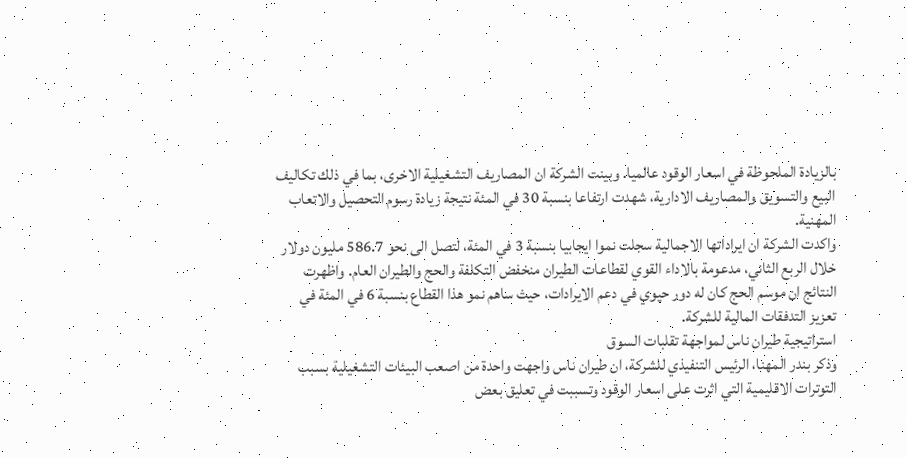بالزيادة الملحوظة في اسعار الوقود عالميا. وبينت الشركة ان المصاريف التشغيلية الاخرى، بما في ذلك تكاليف البيع والتسويق والمصاريف الادارية، شهدت ارتفاعا بنسبة 30 في المئة نتيجة زيادة رسوم التحصيل والاتعاب المهنية.
واكدت الشركة ان ايراداتها الاجمالية سجلت نموا ايجابيا بنسبة 3 في المئة، لتصل الى نحو 586.7 مليون دولار خلال الربع الثاني، مدعومة بالاداء القوي لقطاعات الطيران منخفض التكلفة والحج والطيران العام. واظهرت النتائج ان موسم الحج كان له دور حيوي في دعم الايرادات، حيث ساهم نمو هذا القطاع بنسبة 6 في المئة في تعزيز التدفقات المالية للشركة.
استراتيجية طيران ناس لمواجهة تقلبات السوق
وذكر بندر المهنا، الرئيس التنفيذي للشركة، ان طيران ناس واجهت واحدة من اصعب البيئات التشغيلية بسبب التوترات الاقليمية التي اثرت على اسعار الوقود وتسببت في تعليق بعض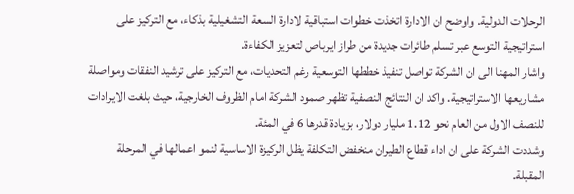الرحلات الدولية. واوضح ان الادارة اتخذت خطوات استباقية لادارة السعة التشغيلية بذكاء، مع التركيز على استراتيجية التوسع عبر تسلم طائرات جديدة من طراز ايرباص لتعزيز الكفاءة.
واشار المهنا الى ان الشركة تواصل تنفيذ خططها التوسعية رغم التحديات، مع التركيز على ترشيد النفقات ومواصلة مشاريعها الاستراتيجية. واكد ان النتائج النصفية تظهر صمود الشركة امام الظروف الخارجية، حيث بلغت الايرادات للنصف الاول من العام نحو 1.12 مليار دولار، بزيادة قدرها 6 في المئة.
وشددت الشركة على ان اداء قطاع الطيران منخفض التكلفة يظل الركيزة الاساسية لنمو اعمالها في المرحلة المقبلة.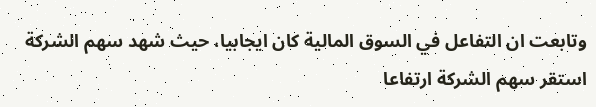وتابعت ان التفاعل في السوق المالية كان ايجابيا، حيث شهد سهم الشركة استقر سهم الشركة ارتفاعا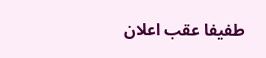طفيفا عقب اعلان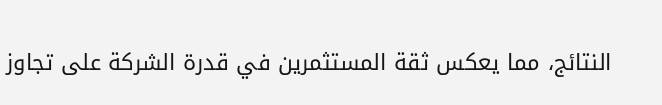النتائج، مما يعكس ثقة المستثمرين في قدرة الشركة على تجاوز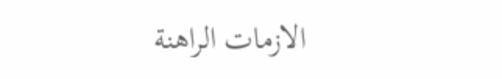الازمات الراهنة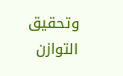وتحقيق التوازن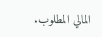المالي المطلوب.